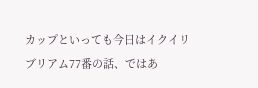カップといっても今日はイクイリブリアム77番の話、ではあ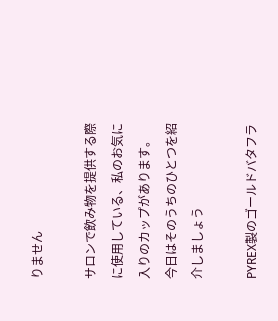りません

サロンで飲み物を提供する際に使用している、私のお気に入りのカップがあります。
今日はそのうちのひとつを紹介しましょう

PYREX製のゴールドバタフラ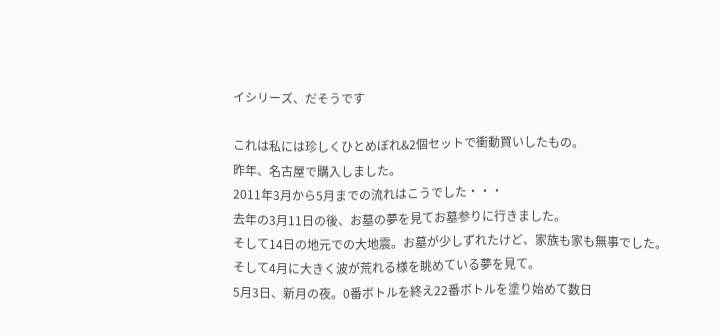イシリーズ、だそうです

これは私には珍しくひとめぼれ&2個セットで衝動買いしたもの。
昨年、名古屋で購入しました。
2011年3月から5月までの流れはこうでした・・・
去年の3月11日の後、お墓の夢を見てお墓参りに行きました。
そして14日の地元での大地震。お墓が少しずれたけど、家族も家も無事でした。
そして4月に大きく波が荒れる様を眺めている夢を見て。
5月3日、新月の夜。0番ボトルを終え22番ボトルを塗り始めて数日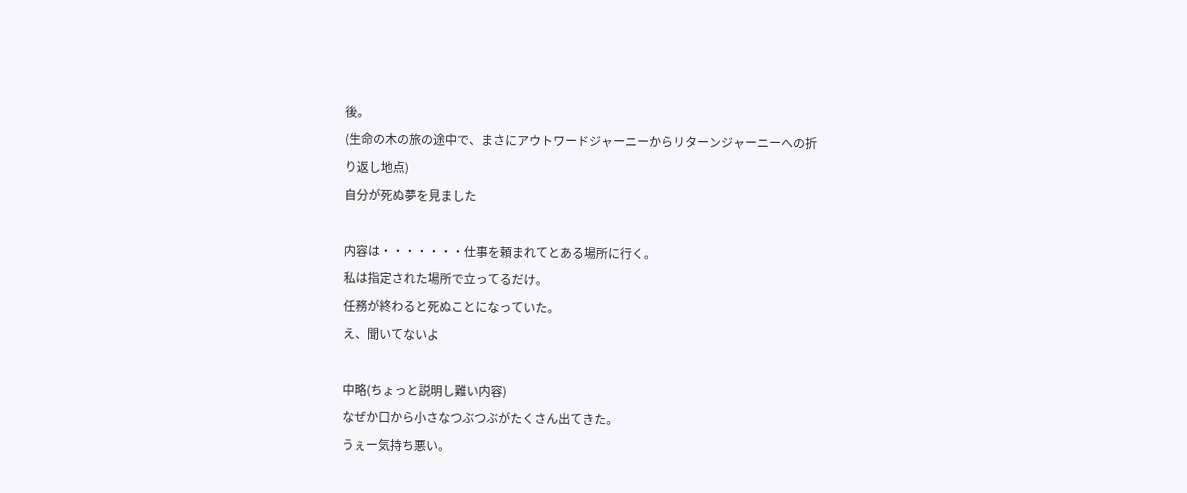後。
(生命の木の旅の途中で、まさにアウトワードジャーニーからリターンジャーニーへの折り返し地点)
自分が死ぬ夢を見ました

内容は・・・・・・・仕事を頼まれてとある場所に行く。
私は指定された場所で立ってるだけ。
任務が終わると死ぬことになっていた。
え、聞いてないよ

中略(ちょっと説明し難い内容)
なぜか口から小さなつぶつぶがたくさん出てきた。
うぇー気持ち悪い。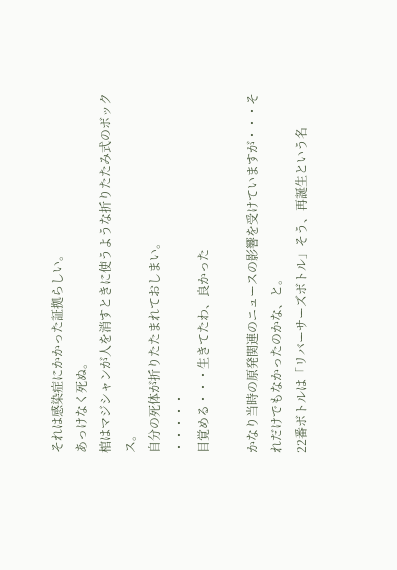それは感染症にかかった証拠らしい。
あっけなく死ぬ。
棺はマジシャンが人を消すときに使うような折りたたみ式のボックス。
自分の死体が折りたたまれておしまい。
・・・・・
目覚める・・・生きてたわ、良かった

かなり当時の原発関連のニュースの影響を受けていますが・・・それだけでもなかったのかな、と。
22番ボトルは「リバーサーズボトル」そう、再誕生という名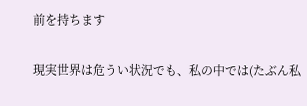前を持ちます

現実世界は危うい状況でも、私の中では(たぶん私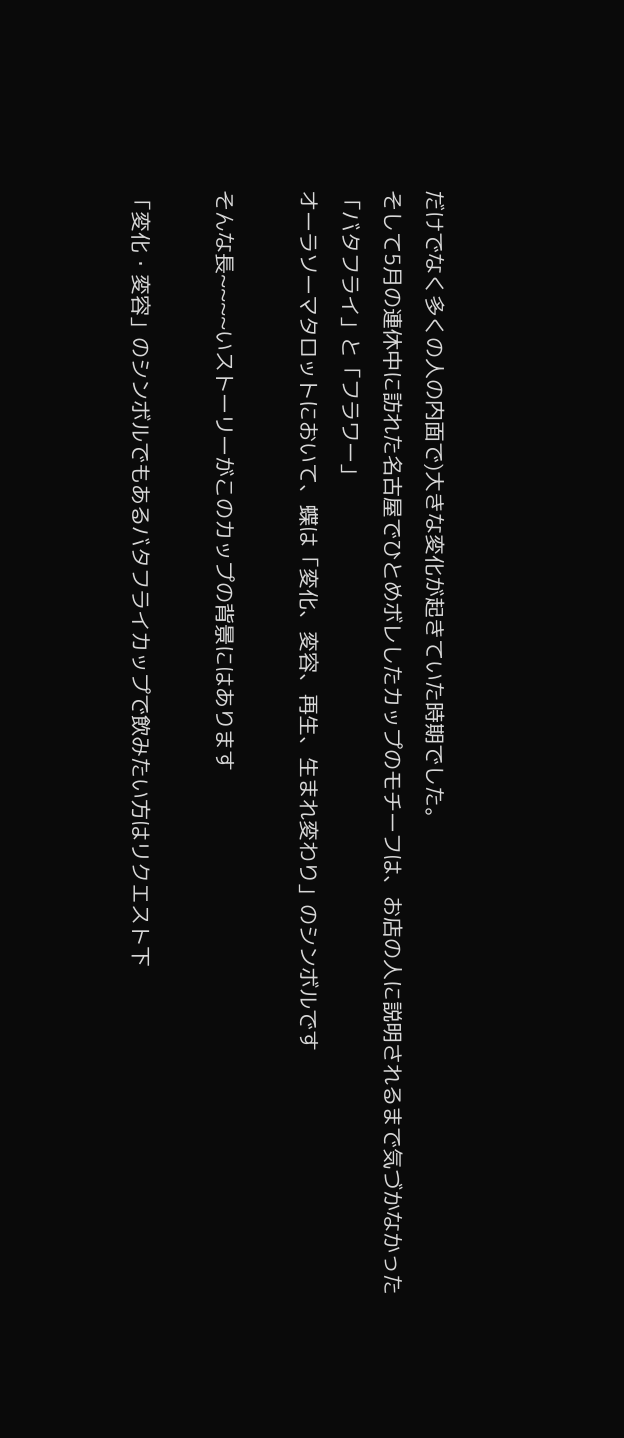だけでなく多くの人の内面で)大きな変化が起きていた時期でした。
そして5月の連休中に訪れた名古屋でひとめボレしたカップのモチーフは、お店の人に説明されるまで気づかなかった「バタフライ」と「フラワー」
オーラソーマタロットにおいて、蝶は「変化、変容、再生、生まれ変わり」のシンボルです

そんな長~~~~いストーリーがこのカップの背景にはあります

「変化・変容」のシンボルでもあるバタフライカップで飲みたい方はリクエスト下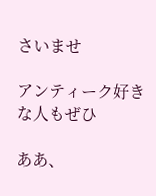さいませ

アンティーク好きな人もぜひ

ああ、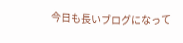今日も長いブログになって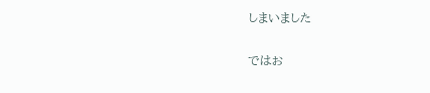しまいました

ではお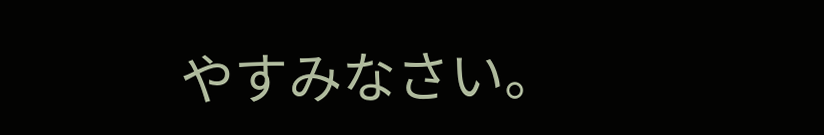やすみなさい。